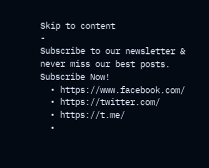Skip to content
-
Subscribe to our newsletter & never miss our best posts. Subscribe Now!
  • https://www.facebook.com/
  • https://twitter.com/
  • https://t.me/
  •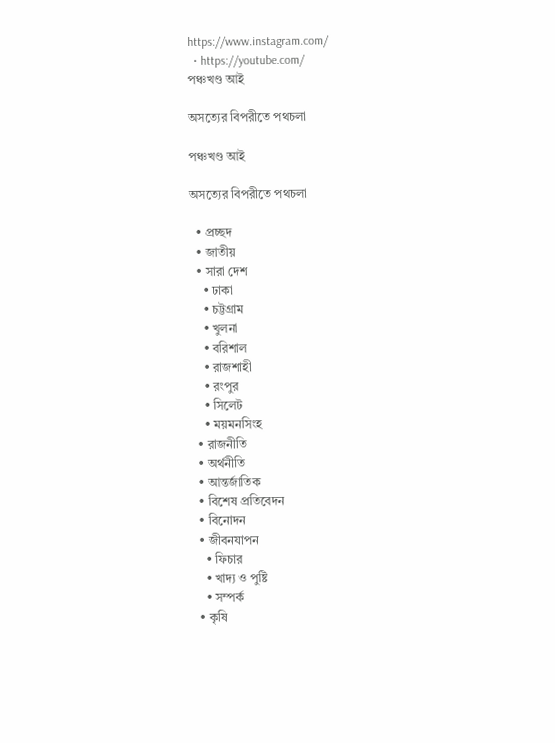https://www.instagram.com/
  • https://youtube.com/
পঞ্চখণ্ড আই

অসত্যের বিপরীতে পথচলা

পঞ্চখণ্ড আই

অসত্যের বিপরীতে পথচলা

  • প্রচ্ছদ
  • জাতীয়
  • সারা দেশ
    • ঢাকা
    • চট্টগ্রাম
    • খুলনা
    • বরিশাল
    • রাজশাহী
    • রংপুর
    • সিলেট
    • ময়মনসিংহ
  • রাজনীতি
  • অর্থনীতি
  • আন্তর্জাতিক
  • বিশেষ প্রতিবেদন
  • বিনোদন
  • জীবনযাপন
    • ফিচার
    • খাদ্য ও পুষ্টি
    • সম্পর্ক
  • কৃষি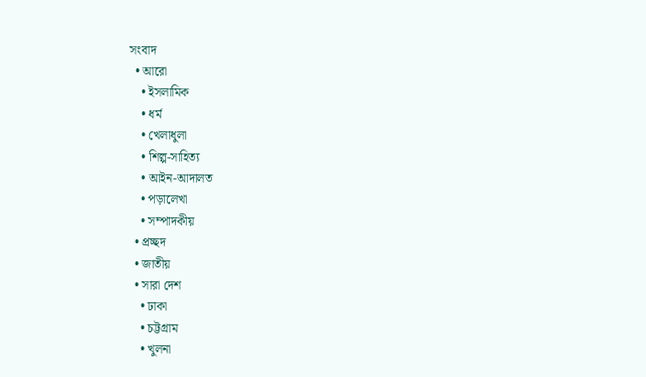সংবাদ
  • আরো
    • ইসলামিক
    • ধর্ম
    • খেলাধুলা
    • শিল্প-সাহিত্য
    • আইন-আদালত
    • পড়ালেখা
    • সম্পাদকীয়
  • প্রচ্ছদ
  • জাতীয়
  • সারা দেশ
    • ঢাকা
    • চট্টগ্রাম
    • খুলনা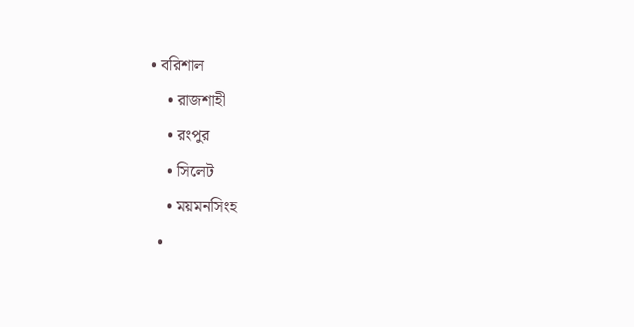• বরিশাল
    • রাজশাহী
    • রংপুর
    • সিলেট
    • ময়মনসিংহ
  •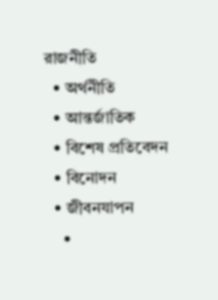রাজনীতি
  • অর্থনীতি
  • আন্তর্জাতিক
  • বিশেষ প্রতিবেদন
  • বিনোদন
  • জীবনযাপন
    •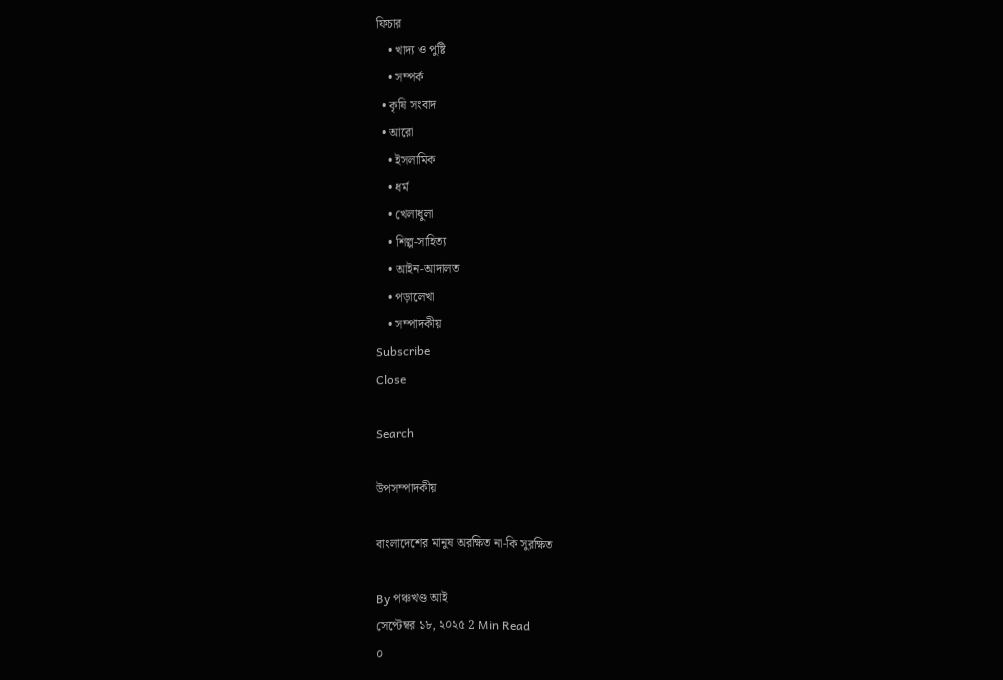ফিচার
    • খাদ্য ও পুষ্টি
    • সম্পর্ক
  • কৃষি সংবাদ
  • আরো
    • ইসলামিক
    • ধর্ম
    • খেলাধুলা
    • শিল্প-সাহিত্য
    • আইন-আদালত
    • পড়ালেখা
    • সম্পাদকীয়
Subscribe
Close

Search

উপসম্পাদকীয়

বাংলাদেশের মানুষ অরক্ষিত না-কি সুরক্ষিত

By পঞ্চখণ্ড আই
সেপ্টেম্বর ১৮, ২০২৫ 2 Min Read
০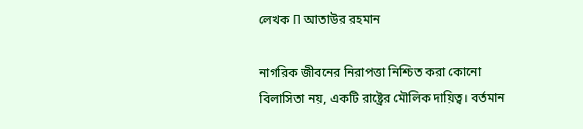লেখক Π আতাউর রহমান

নাগরিক জীবনের নিরাপত্তা নিশ্চিত করা কোনো বিলাসিতা নয়, একটি রাষ্ট্রের মৌলিক দায়িত্ব। বর্তমান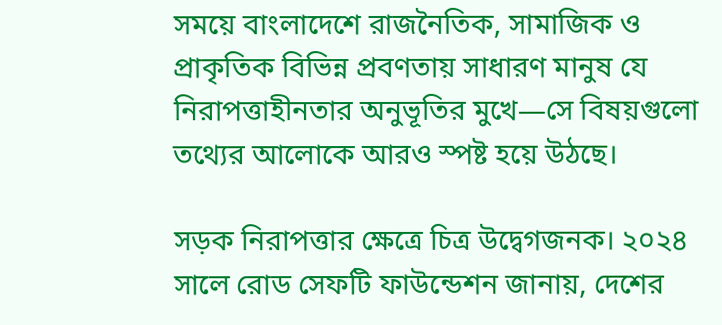সময়ে বাংলাদেশে রাজনৈতিক, সামাজিক ও প্রাকৃতিক বিভিন্ন প্রবণতায় সাধারণ মানুষ যে নিরাপত্তাহীনতার অনুভূতির মুখে—সে বিষয়গুলো তথ্যের আলোকে আরও স্পষ্ট হয়ে উঠছে।

সড়ক নিরাপত্তার ক্ষেত্রে চিত্র উদ্বেগজনক। ২০২৪ সালে রোড সেফটি ফাউন্ডেশন জানায়, দেশের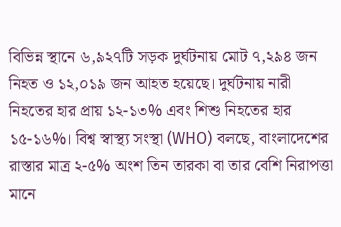বিভিন্ন স্থানে ৬,৯২৭টি সড়ক দুর্ঘটনায় মোট ৭,২৯৪ জন নিহত ও ১২,০১৯ জন আহত হয়েছে। দুর্ঘটনায় নারী নিহতের হার প্রায় ১২-১৩% এবং শিশু নিহতের হার ১৫-১৬%। বিশ্ব স্বাস্থ্য সংস্থা (WHO) বলছে, বাংলাদেশের রাস্তার মাত্র ২-৫% অংশ তিন তারকা বা তার বেশি নিরাপত্তা মানে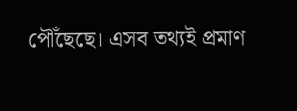পৌঁছেছে। এসব তথ্যই প্রমাণ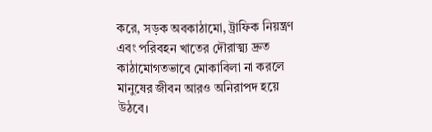করে, সড়ক অবকাঠামো, ট্রাফিক নিয়ন্ত্রণ এবং পরিবহন খাতের দৌরাত্ম্য দ্রুত কাঠামোগতভাবে মোকাবিলা না করলে মানুষের জীবন আরও অনিরাপদ হয়ে উঠবে।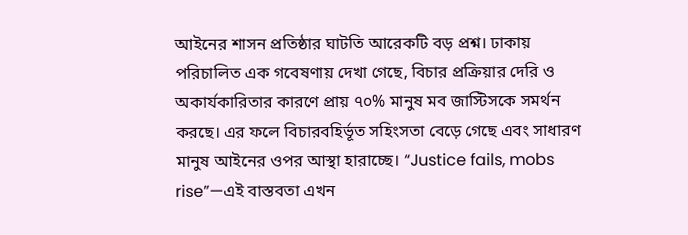আইনের শাসন প্রতিষ্ঠার ঘাটতি আরেকটি বড় প্রশ্ন। ঢাকায় পরিচালিত এক গবেষণায় দেখা গেছে, বিচার প্রক্রিয়ার দেরি ও অকার্যকারিতার কারণে প্রায় ৭০% মানুষ মব জাস্টিসকে সমর্থন করছে। এর ফলে বিচারবহির্ভূত সহিংসতা বেড়ে গেছে এবং সাধারণ মানুষ আইনের ওপর আস্থা হারাচ্ছে। “Justice fails, mobs rise”—এই বাস্তবতা এখন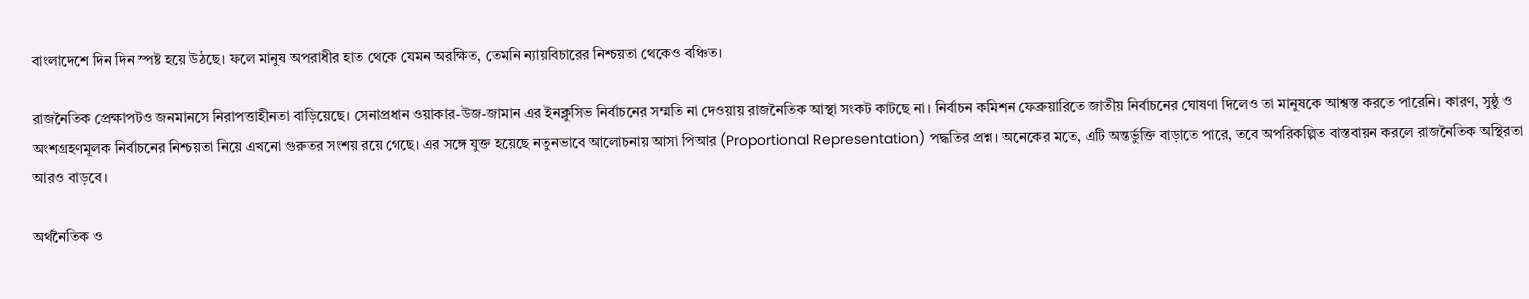বাংলাদেশে দিন দিন স্পষ্ট হয়ে উঠছে। ফলে মানুষ অপরাধীর হাত থেকে যেমন অরক্ষিত, তেমনি ন্যায়বিচারের নিশ্চয়তা থেকেও বঞ্চিত।

রাজনৈতিক প্রেক্ষাপটও জনমানসে নিরাপত্তাহীনতা বাড়িয়েছে। সেনাপ্রধান ওয়াকার-উজ-জামান এর ইনক্লুসিভ নির্বাচনের সম্মতি না দেওয়ায় রাজনৈতিক আস্থা সংকট কাটছে না। নির্বাচন কমিশন ফেব্রুয়ারিতে জাতীয় নির্বাচনের ঘোষণা দিলেও তা মানুষকে আশ্বস্ত করতে পারেনি। কারণ, সুষ্ঠু ও অংশগ্রহণমূলক নির্বাচনের নিশ্চয়তা নিয়ে এখনো গুরুতর সংশয় রয়ে গেছে। এর সঙ্গে যুক্ত হয়েছে নতুনভাবে আলোচনায় আসা পিআর (Proportional Representation) পদ্ধতির প্রশ্ন। অনেকের মতে, এটি অন্তর্ভুক্তি বাড়াতে পারে, তবে অপরিকল্পিত বাস্তবায়ন করলে রাজনৈতিক অস্থিরতা আরও বাড়বে।

অর্থনৈতিক ও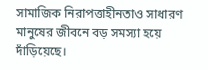সামাজিক নিরাপত্তাহীনতাও সাধারণ মানুষের জীবনে বড় সমস্যা হয়ে দাঁড়িয়েছে।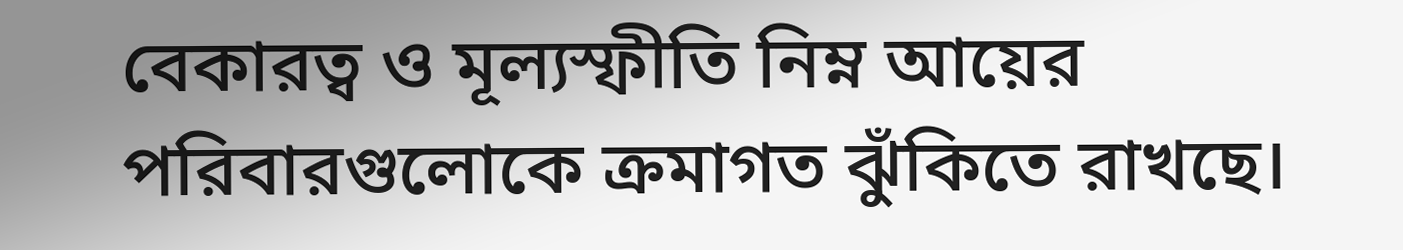বেকারত্ব ও মূল্যস্ফীতি নিম্ন আয়ের পরিবারগুলোকে ক্রমাগত ঝুঁকিতে রাখছে।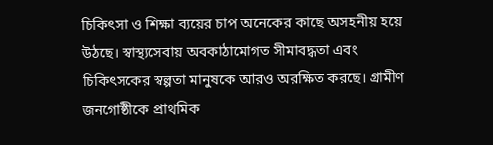চিকিৎসা ও শিক্ষা ব্যয়ের চাপ অনেকের কাছে অসহনীয় হয়ে উঠছে। স্বাস্থ্যসেবায় অবকাঠামোগত সীমাবদ্ধতা এবং চিকিৎসকের স্বল্পতা মানুষকে আরও অরক্ষিত করছে। গ্রামীণ জনগোষ্ঠীকে প্রাথমিক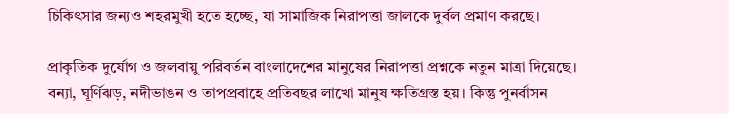চিকিৎসার জন্যও শহরমুখী হতে হচ্ছে, যা সামাজিক নিরাপত্তা জালকে দুর্বল প্রমাণ করছে।

প্রাকৃতিক দুর্যোগ ও জলবায়ু পরিবর্তন বাংলাদেশের মানুষের নিরাপত্তা প্রশ্নকে নতুন মাত্রা দিয়েছে। বন্যা, ঘূর্ণিঝড়, নদীভাঙন ও তাপপ্রবাহে প্রতিবছর লাখো মানুষ ক্ষতিগ্রস্ত হয়। কিন্তু পুনর্বাসন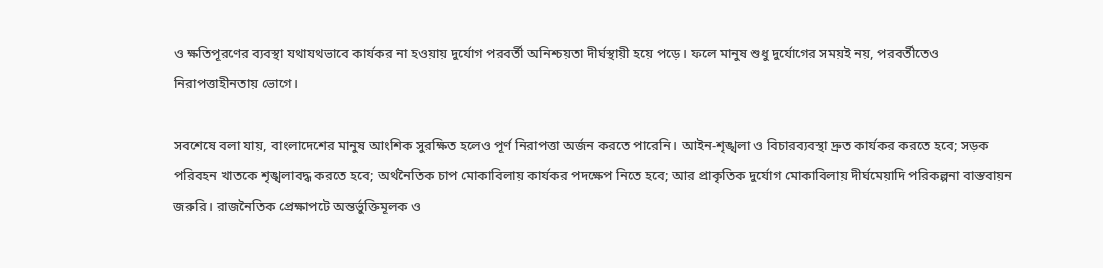ও ক্ষতিপূরণের ব্যবস্থা যথাযথভাবে কার্যকর না হওয়ায় দুর্যোগ পরবর্তী অনিশ্চয়তা দীর্ঘস্থায়ী হয়ে পড়ে। ফলে মানুষ শুধু দুর্যোগের সময়ই নয়, পরবর্তীতেও নিরাপত্তাহীনতায় ভোগে।

সবশেষে বলা যায়, বাংলাদেশের মানুষ আংশিক সুরক্ষিত হলেও পূর্ণ নিরাপত্তা অর্জন করতে পারেনি। আইন-শৃঙ্খলা ও বিচারব্যবস্থা দ্রুত কার্যকর করতে হবে; সড়ক পরিবহন খাতকে শৃঙ্খলাবদ্ধ করতে হবে; অর্থনৈতিক চাপ মোকাবিলায় কার্যকর পদক্ষেপ নিতে হবে; আর প্রাকৃতিক দুর্যোগ মোকাবিলায় দীর্ঘমেয়াদি পরিকল্পনা বাস্তবায়ন জরুরি। রাজনৈতিক প্রেক্ষাপটে অন্তর্ভুক্তিমূলক ও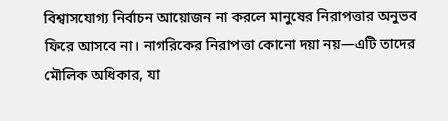বিশ্বাসযোগ্য নির্বাচন আয়োজন না করলে মানুষের নিরাপত্তার অনুভব ফিরে আসবে না। নাগরিকের নিরাপত্তা কোনো দয়া নয়—এটি তাদের মৌলিক অধিকার, যা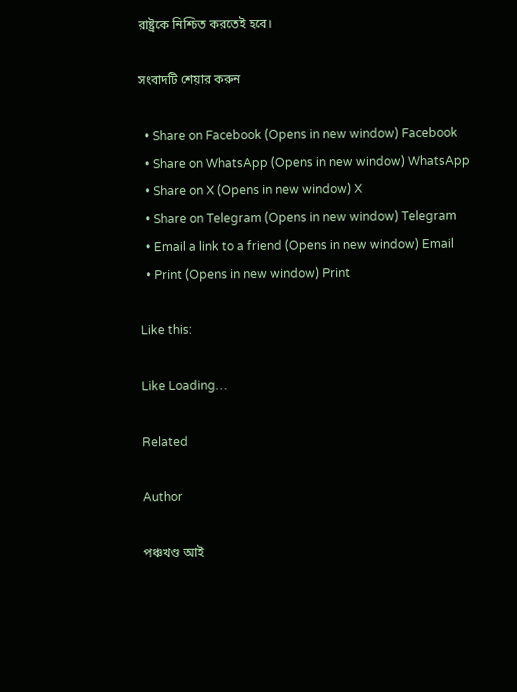রাষ্ট্রকে নিশ্চিত করতেই হবে।

সংবাদটি শেয়ার করুন

  • Share on Facebook (Opens in new window) Facebook
  • Share on WhatsApp (Opens in new window) WhatsApp
  • Share on X (Opens in new window) X
  • Share on Telegram (Opens in new window) Telegram
  • Email a link to a friend (Opens in new window) Email
  • Print (Opens in new window) Print

Like this:

Like Loading…

Related

Author

পঞ্চখণ্ড আই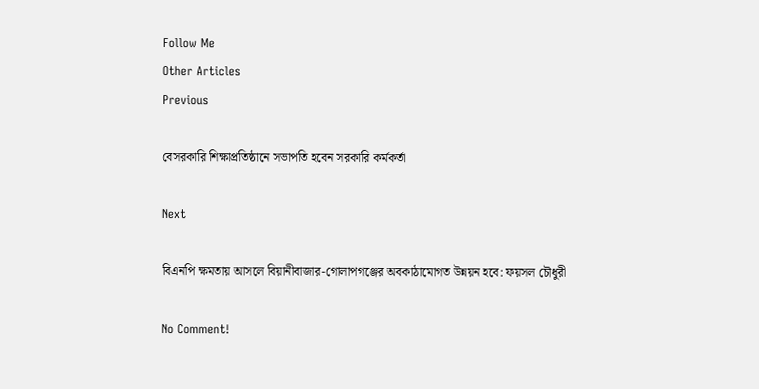Follow Me
Other Articles
Previous

বেসরকারি শিক্ষাপ্রতিষ্ঠানে সভাপতি হবেন সরকারি কর্মকর্তা

Next

বিএনপি ক্ষমতায় আসলে বিয়ানীবাজার-গোলাপগঞ্জের অবকাঠামোগত উন্নয়ন হবে: ফয়সল চৌধুরী

No Comment!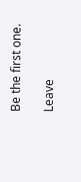Be the first one.

Leave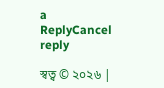a ReplyCancel reply

স্বত্ব © ২০২৬ |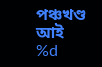পঞ্চখণ্ড আই
%d